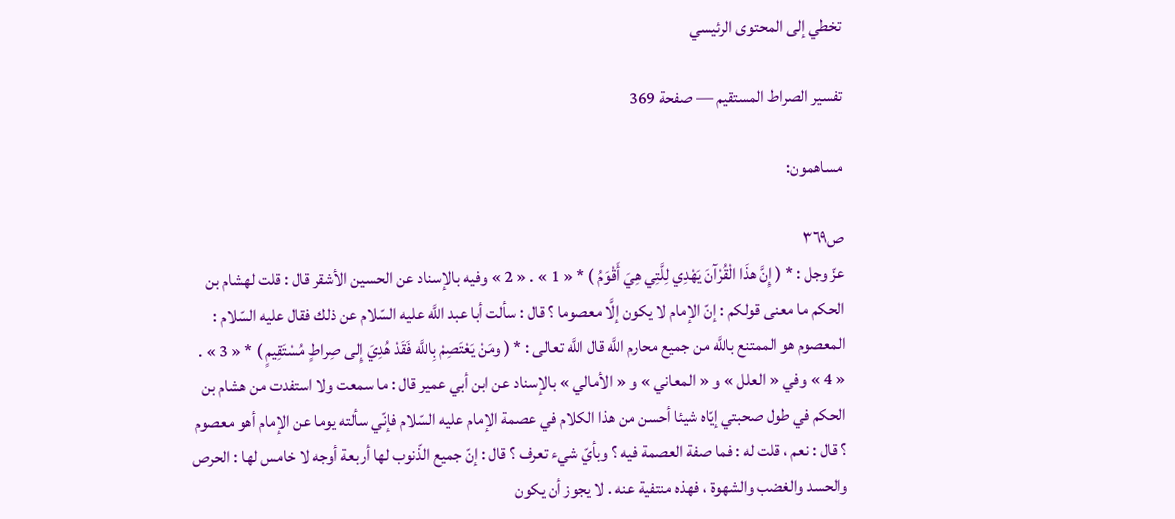تخطي إلى المحتوى الرئيسي

تفسير الصراط المستقيم — صفحة 369

مساهمون:

ص٣٦٩
عزّ وجل : * ( إِنَّ هذَا الْقُرْآنَ يَهْدِي لِلَّتِي هِيَ أَقْوَمُ ) * « 1 » . « 2 » وفيه بالإسناد عن الحسين الأشقر قال : قلت لهشام بن الحكم ما معنى قولكم : إنّ الإمام لا يكون إلَّا معصوما ؟ قال : سألت أبا عبد اللَّه عليه السّلام عن ذلك فقال عليه السّلام : المعصوم هو الممتنع باللَّه من جميع محارم اللَّه قال اللَّه تعالى : * ( ومَنْ يَعْتَصِمْ بِاللَّه فَقَدْ هُدِيَ إِلى صِراطٍ مُسْتَقِيمٍ ) * « 3 » . « 4 » وفي « العلل » و « المعاني » و « الأمالي » بالإسناد عن ابن أبي عمير قال : ما سمعت ولا استفدت من هشام بن الحكم في طول صحبتي إيّاه شيئا أحسن من هذا الكلام في عصمة الإمام عليه السّلام فإنّي سألته يوما عن الإمام أهو معصوم ؟ قال : نعم ، قلت له : فما صفة العصمة فيه ؟ وبأيّ شيء تعرف ؟ قال : إنّ جميع الذّنوب لها أربعة أوجه لا خامس لها : الحرص والحسد والغضب والشهوة ، فهذه منتفية عنه . لا يجوز أن يكون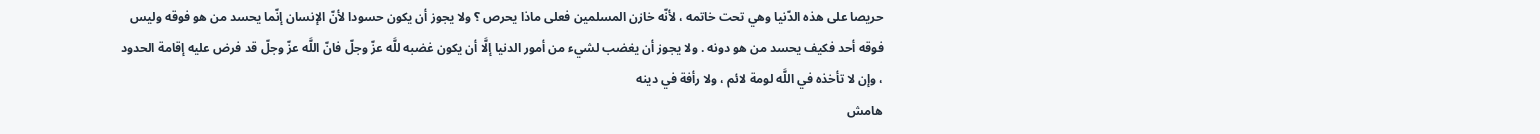حريصا على هذه الدّنيا وهي تحت خاتمه ، لأنّه خازن المسلمين فعلى ماذا يحرص ؟ ولا يجوز أن يكون حسودا لأنّ الإنسان إنّما يحسد من هو فوقه وليس فوقه أحد فكيف يحسد من هو دونه . ولا يجوز أن يغضب لشيء من أمور الدنيا إلَّا أن يكون غضبه للَّه عزّ وجلّ فانّ اللَّه عزّ وجلّ قد فرض عليه إقامة الحدود ، وإن لا تأخذه في اللَّه لومة لائم ، ولا رأفة في دينه
هامش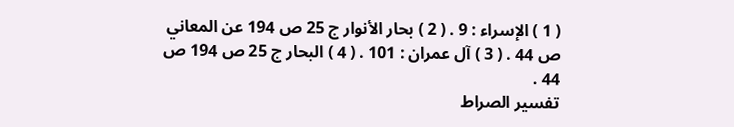( 1 ) الإسراء : 9 . ( 2 ) بحار الأنوار ج 25 ص 194 عن المعاني ص 44 . ( 3 ) آل عمران : 101 . ( 4 ) البحار ج 25 ص 194 ص 44 .
تفسير الصراط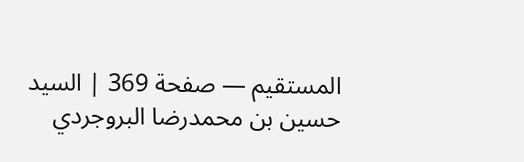المستقيم — صفحة 369 | السيد حسين بن محمدرضا البروجردي